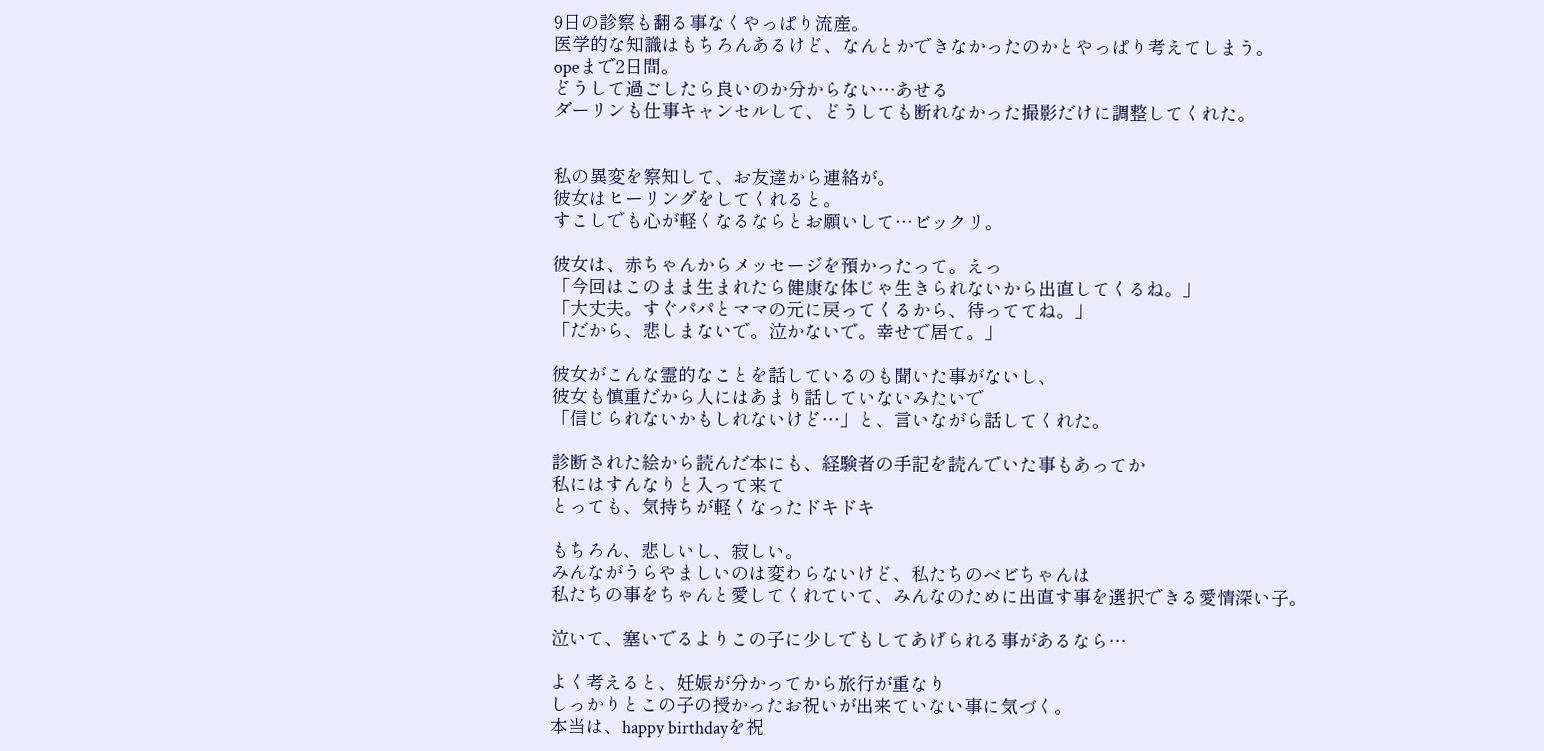9日の診察も翻る事なくやっぱり流産。
医学的な知識はもちろんあるけど、なんとかできなかったのかとやっぱり考えてしまう。
opeまで2日間。
どうして過ごしたら良いのか分からない…あせる
ダーリンも仕事キャンセルして、どうしても断れなかった撮影だけに調整してくれた。


私の異変を察知して、お友達から連絡が。
彼女はヒーリングをしてくれると。
すこしでも心が軽くなるならとお願いして…ビックリ。

彼女は、赤ちゃんからメッセージを預かったって。えっ
「今回はこのまま生まれたら健康な体じゃ生きられないから出直してくるね。」
「大丈夫。すぐパパとママの元に戻ってくるから、待っててね。」
「だから、悲しまないで。泣かないで。幸せで居て。」

彼女がこんな霊的なことを話しているのも聞いた事がないし、
彼女も慎重だから人にはあまり話していないみたいで
「信じられないかもしれないけど…」と、言いながら話してくれた。

診断された絵から読んだ本にも、経験者の手記を読んでいた事もあってか
私にはすんなりと入って来て
とっても、気持ちが軽くなったドキドキ

もちろん、悲しいし、寂しい。
みんながうらやましいのは変わらないけど、私たちのベビちゃんは
私たちの事をちゃんと愛してくれていて、みんなのために出直す事を選択できる愛情深い子。

泣いて、塞いでるよりこの子に少しでもしてあげられる事があるなら…

よく考えると、妊娠が分かってから旅行が重なり
しっかりとこの子の授かったお祝いが出来ていない事に気づく。
本当は、happy birthdayを祝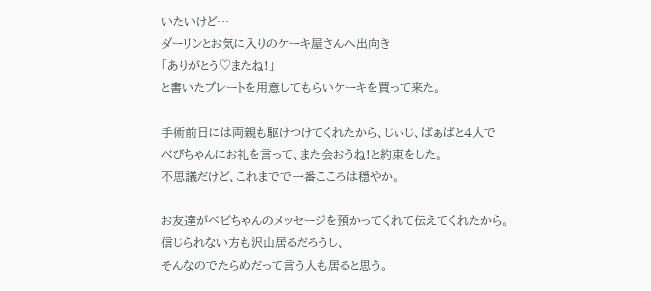いたいけど…
ダーリンとお気に入りのケーキ屋さんへ出向き
「ありがとう♡またね!」
と書いたプレートを用意してもらいケーキを買って来た。

手術前日には両親も駆けつけてくれたから、じぃじ、ばぁばと4人で
べびちゃんにお礼を言って、また会おうね!と約束をした。
不思議だけど、これまでで一番こころは穏やか。

お友達がベビちゃんのメッセージを預かってくれて伝えてくれたから。
信じられない方も沢山居るだろうし、
そんなのでたらめだって言う人も居ると思う。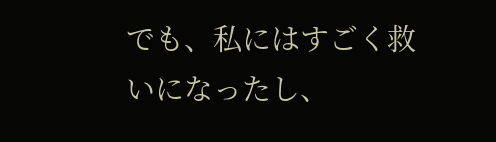でも、私にはすごく救いになったし、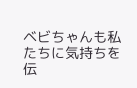ベビちゃんも私たちに気持ちを伝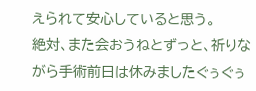えられて安心していると思う。
絶対、また会おうねとずっと、祈りながら手術前日は休みましたぐぅぐぅ